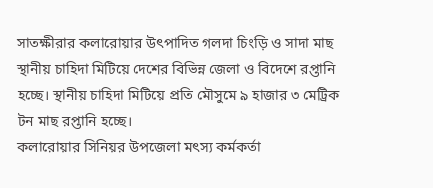সাতক্ষীরার কলারোয়ার উৎপাদিত গলদা চিংড়ি ও সাদা মাছ স্থানীয় চাহিদা মিটিয়ে দেশের বিভিন্ন জেলা ও বিদেশে রপ্তানি হচ্ছে। স্থানীয় চাহিদা মিটিয়ে প্রতি মৌসুমে ৯ হাজার ৩ মেট্রিক টন মাছ রপ্তানি হচ্ছে।
কলারোয়ার সিনিয়র উপজেলা মৎস্য কর্মকর্তা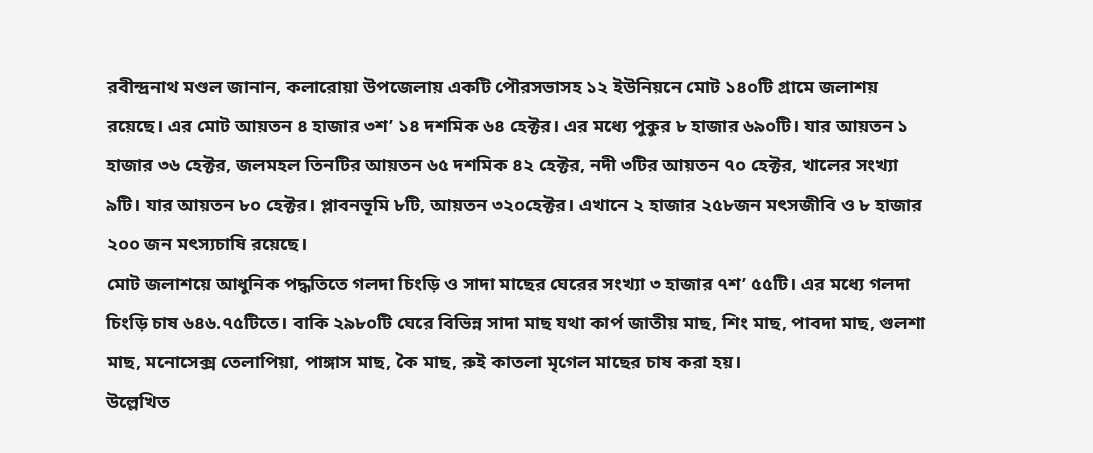রবীন্দ্রনাথ মণ্ডল জানান, কলারোয়া উপজেলায় একটি পৌরসভাসহ ১২ ইউনিয়নে মোট ১৪০টি গ্রামে জলাশয় রয়েছে। এর মোট আয়তন ৪ হাজার ৩শ’ ১৪ দশমিক ৬৪ হেক্টর। এর মধ্যে পুকুর ৮ হাজার ৬৯০টি। যার আয়তন ১ হাজার ৩৬ হেক্টর, জলমহল তিনটির আয়তন ৬৫ দশমিক ৪২ হেক্টর, নদী ৩টির আয়তন ৭০ হেক্টর, খালের সংখ্যা ৯টি। যার আয়তন ৮০ হেক্টর। প্লাবনভূমি ৮টি, আয়তন ৩২০হেক্টর। এখানে ২ হাজার ২৫৮জন মৎসজীবি ও ৮ হাজার ২০০ জন মৎস্যচাষি রয়েছে।
মোট জলাশয়ে আধুনিক পদ্ধতিতে গলদা চিংড়ি ও সাদা মাছের ঘেরের সংখ্যা ৩ হাজার ৭শ’ ৫৫টি। এর মধ্যে গলদা চিংড়ি চাষ ৬৪৬.৭৫টিতে। বাকি ২৯৮০টি ঘেরে বিভিন্ন সাদা মাছ যথা কার্প জাতীয় মাছ, শিং মাছ, পাবদা মাছ, গুলশা মাছ, মনোসেক্স তেলাপিয়া, পাঙ্গাস মাছ, কৈ মাছ, রুই কাতলা মৃগেল মাছের চাষ করা হয়।
উল্লেখিত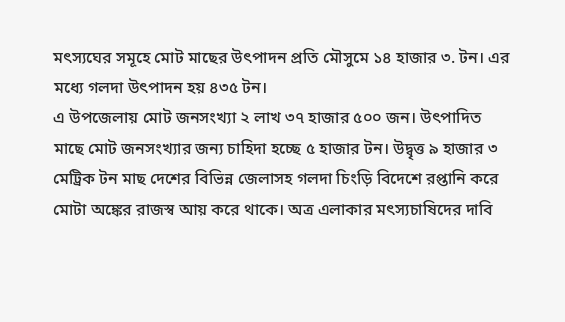মৎস্যঘের সমূহে মোট মাছের উৎপাদন প্রতি মৌসুমে ১৪ হাজার ৩. টন। এর মধ্যে গলদা উৎপাদন হয় ৪৩৫ টন।
এ উপজেলায় মোট জনসংখ্যা ২ লাখ ৩৭ হাজার ৫০০ জন। উৎপাদিত মাছে মোট জনসংখ্যার জন্য চাহিদা হচ্ছে ৫ হাজার টন। উদ্বৃত্ত ৯ হাজার ৩ মেট্রিক টন মাছ দেশের বিভিন্ন জেলাসহ গলদা চিংড়ি বিদেশে রপ্তানি করে মোটা অঙ্কের রাজস্ব আয় করে থাকে। অত্র এলাকার মৎস্যচাষিদের দাবি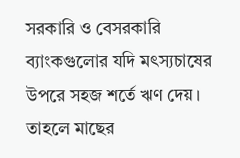সরকারি ও বেসরকারি ব্যাংকগুলোর যদি মৎস্যচাষের উপরে সহজ শর্তে ঋণ দেয়। তাহলে মাছের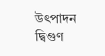উৎপাদন দ্বিগুণ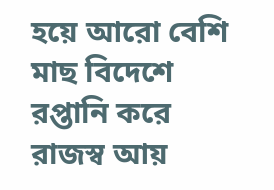হয়ে আরো বেশি মাছ বিদেশে রপ্তানি করে রাজস্ব আয়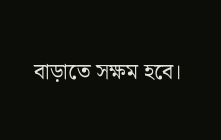বাড়াতে সক্ষম হবে।